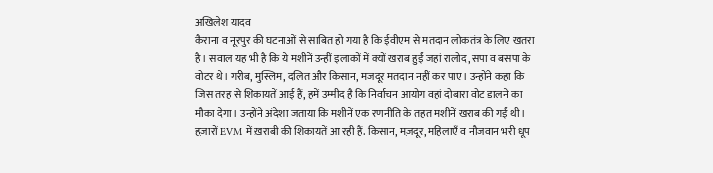अखिलेश यादव
कैराना व नूरपुर की घटनाओं से साबित हो गया है कि ईवीएम से मतदान लोकतंत्र के लिए खतरा है। सवाल यह भी है कि ये मशीनें उन्हीं इलाकों में क्यों खराब हुईं जहां रालोद, सपा व बसपा के वोटर थे। गरीब, मुस्लिम, दलित और किसान, मजदूर मतदान नहीं कर पाए। उन्होंने कहा कि जिस तरह से शिकायतें आई हैं, हमें उम्मीद है कि निर्वाचन आयोग वहां दोबारा वोट डालने का मौका देगा। उन्होंने अंदेशा जताया कि मशीनें एक रणनीति के तहत मशीनें खराब की गईं थी।
हज़ारों EVM में ख़राबी की शिकायतें आ रही हैं. किसान, मज़दूर, महिलाएँ व नौजवान भरी धूप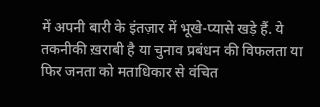में अपनी बारी के इंतज़ार में भूखे-प्यासे खड़े हैं. ये तकनीकी ख़राबी है या चुनाव प्रबंधन की विफलता या फिर जनता को मताधिकार से वंचित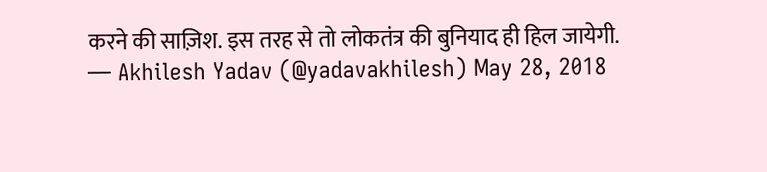करने की साज़िश. इस तरह से तो लोकतंत्र की बुनियाद ही हिल जायेगी.
— Akhilesh Yadav (@yadavakhilesh) May 28, 2018